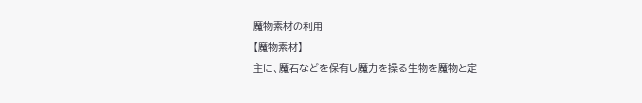魔物素材の利用
【魔物素材】
主に、魔石などを保有し魔力を操る生物を魔物と定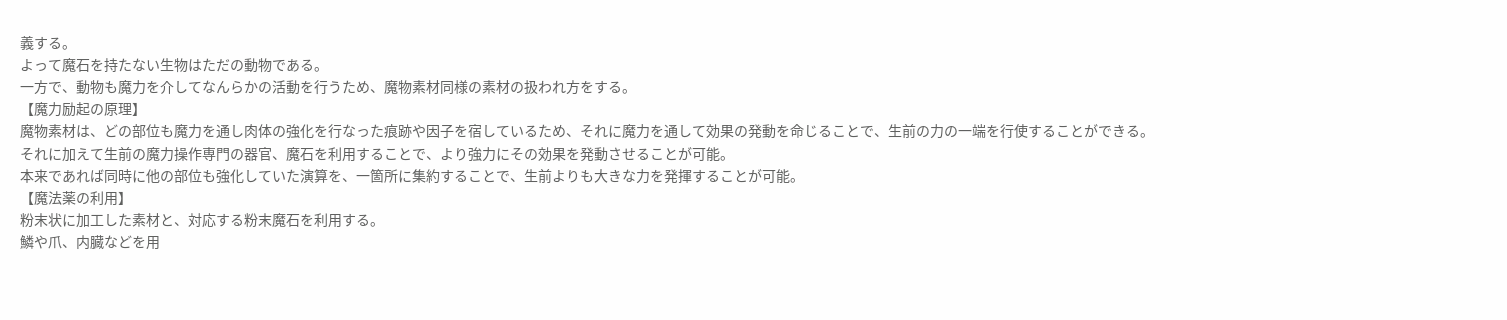義する。
よって魔石を持たない生物はただの動物である。
一方で、動物も魔力を介してなんらかの活動を行うため、魔物素材同様の素材の扱われ方をする。
【魔力励起の原理】
魔物素材は、どの部位も魔力を通し肉体の強化を行なった痕跡や因子を宿しているため、それに魔力を通して効果の発動を命じることで、生前の力の一端を行使することができる。
それに加えて生前の魔力操作専門の器官、魔石を利用することで、より強力にその効果を発動させることが可能。
本来であれば同時に他の部位も強化していた演算を、一箇所に集約することで、生前よりも大きな力を発揮することが可能。
【魔法薬の利用】
粉末状に加工した素材と、対応する粉末魔石を利用する。
鱗や爪、内臓などを用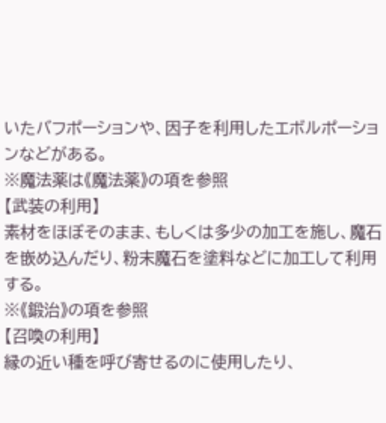いたバフポーションや、因子を利用したエボルポーションなどがある。
※魔法薬は《魔法薬》の項を参照
【武装の利用】
素材をほぼそのまま、もしくは多少の加工を施し、魔石を嵌め込んだり、粉末魔石を塗料などに加工して利用する。
※《鍛治》の項を参照
【召喚の利用】
縁の近い種を呼び寄せるのに使用したり、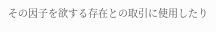その因子を欲する存在との取引に使用したり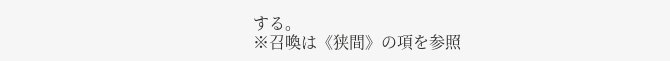する。
※召喚は《狭間》の項を参照